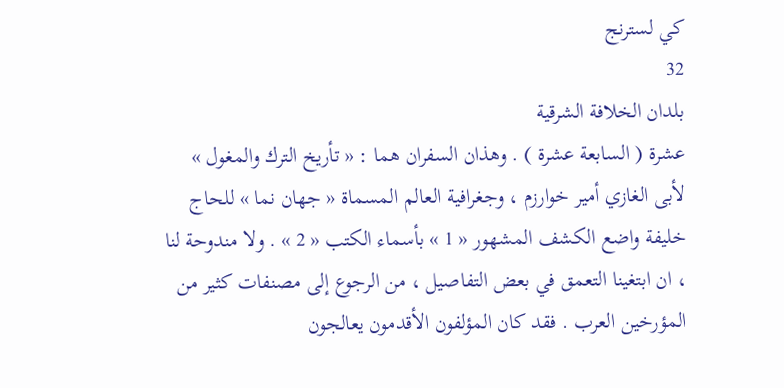كي لسترنج
32
بلدان الخلافة الشرقية
عشرة ( السابعة عشرة ) . وهذان السفران هما : « تأريخ الترك والمغول » لأبى الغازي أمير خوارزم ، وجغرافية العالم المسماة « جهان نما » للحاج خليفة واضع الكشف المشهور « 1 » بأسماء الكتب « 2 » . ولا مندوحة لنا ، ان ابتغينا التعمق في بعض التفاصيل ، من الرجوع إلى مصنفات كثير من المؤرخين العرب . فقد كان المؤلفون الأقدمون يعالجون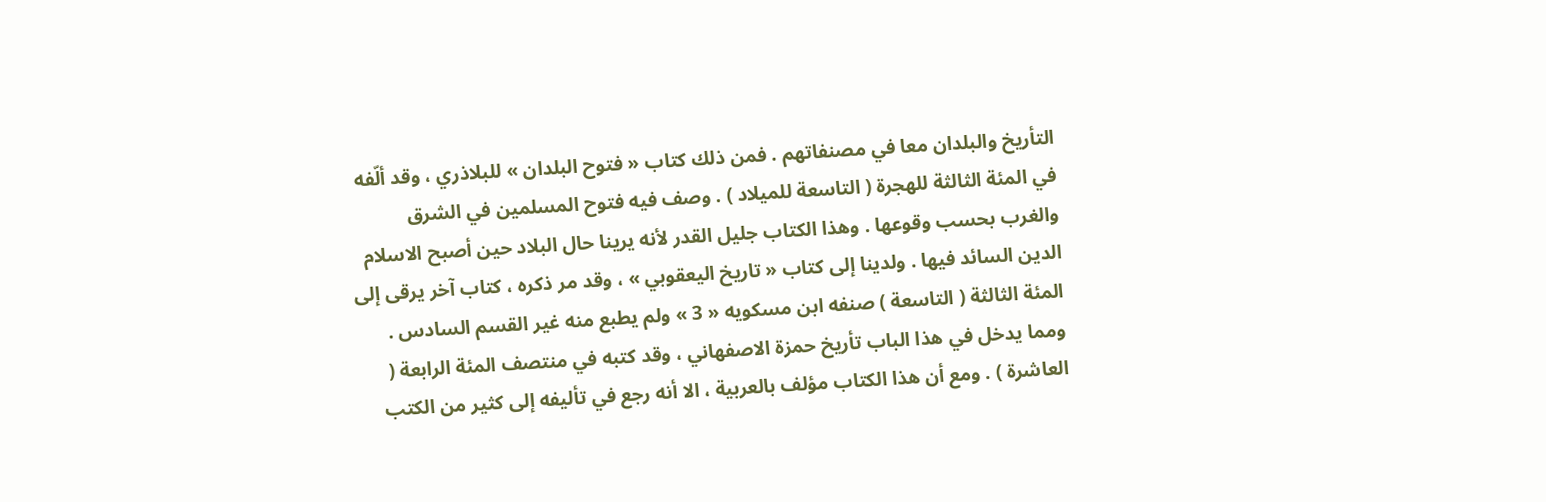التأريخ والبلدان معا في مصنفاتهم . فمن ذلك كتاب « فتوح البلدان » للبلاذري ، وقد ألّفه في المئة الثالثة للهجرة ( التاسعة للميلاد ) . وصف فيه فتوح المسلمين في الشرق والغرب بحسب وقوعها . وهذا الكتاب جليل القدر لأنه يرينا حال البلاد حين أصبح الاسلام الدين السائد فيها . ولدينا إلى كتاب « تاريخ اليعقوبي » ، وقد مر ذكره ، كتاب آخر يرقى إلى المئة الثالثة ( التاسعة ) صنفه ابن مسكويه « 3 » ولم يطبع منه غير القسم السادس . ومما يدخل في هذا الباب تأريخ حمزة الاصفهاني ، وقد كتبه في منتصف المئة الرابعة ( العاشرة ) . ومع أن هذا الكتاب مؤلف بالعربية ، الا أنه رجع في تأليفه إلى كثير من الكتب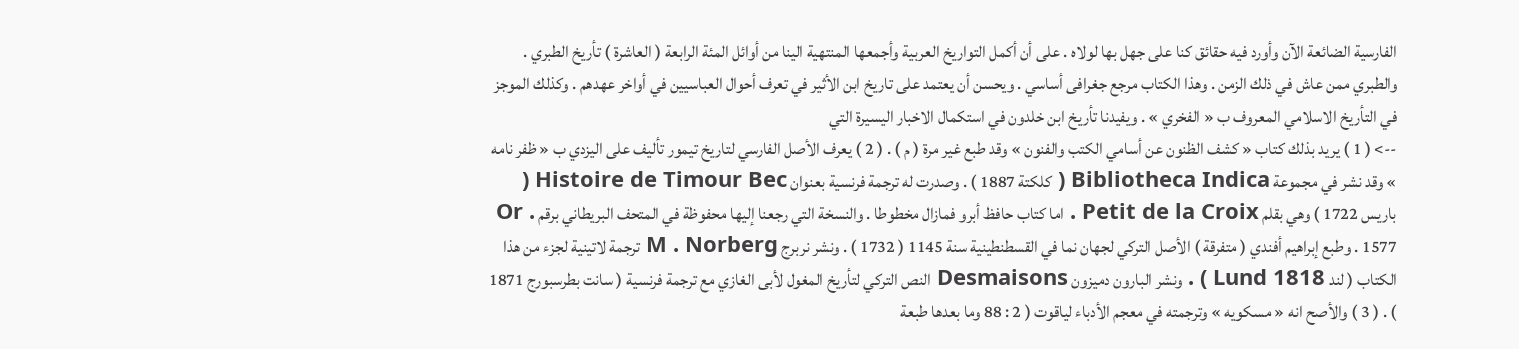الفارسية الضائعة الآن وأورد فيه حقائق كنا على جهل بها لولاه . على أن أكمل التواريخ العربية وأجمعها المنتهية الينا من أوائل المئة الرابعة ( العاشرة ) تأريخ الطبري . والطبري ممن عاش في ذلك الزمن . وهذا الكتاب مرجع جغرافى أساسي . ويحسن أن يعتمد على تاريخ ابن الأثير في تعرف أحوال العباسيين في أواخر عهدهم . وكذلك الموجز في التأريخ الاسلامي المعروف ب « الفخري » . ويفيدنا تأريخ ابن خلدون في استكمال الاخبار اليسيرة التي
--> ( 1 ) يريد بذلك كتاب « كشف الظنون عن أسامي الكتب والفنون » وقد طبع غير مرة ( م ) . ( 2 ) يعرف الأصل الفارسي لتاريخ تيمور تأليف على اليزدي ب « ظفر نامه » وقد نشر في مجموعة Bibliotheca Indica ( كلكتة 1887 ) . وصدرت له ترجمة فرنسية بعنوان Histoire de Timour Bec ( باريس 1722 ) وهي بقلم Petit de la Croix . اما كتاب حافظ أبرو فمازال مخطوطا . والنسخة التي رجعنا إليها محفوظة في المتحف البريطاني برقم Or . 1577 . وطبع إبراهيم أفندي ( متفرقة ) الأصل التركي لجهان نما في القسطنطينية سنة 1145 ( 1732 ) . ونشر نربرج M . Norberg ترجمة لاتينية لجزء من هذا الكتاب ( لند Lund 1818 ) . ونشر البارون دميزون Desmaisons النص التركي لتأريخ المغول لأبى الغازي مع ترجمة فرنسية ( سانت بطرسبورج 1871 ) . ( 3 ) والأصح انه « مسكويه » وترجمته في معجم الأدباء لياقوت ( 2 : 88 وما بعدها طبعة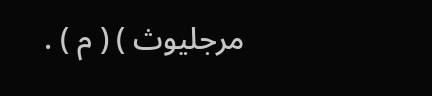مرجليوث ) ( م ) .